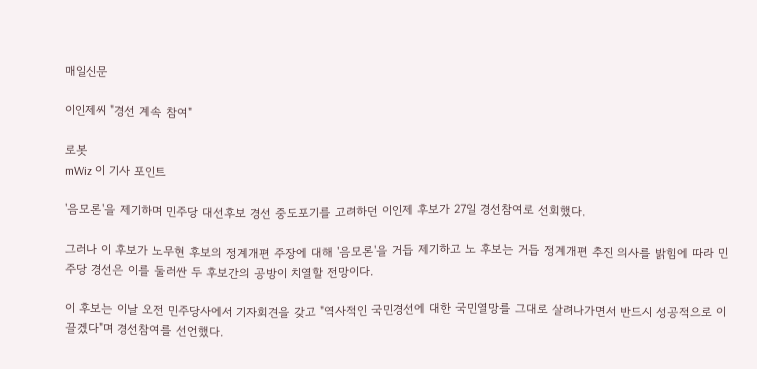매일신문

이인제씨 "경선 계속 참여"

로봇
mWiz 이 기사 포인트

'음모론'을 제기하며 민주당 대선후보 경선 중도포기를 고려하던 이인제 후보가 27일 경선참여로 선회했다.

그러나 이 후보가 노무현 후보의 정계개편 주장에 대해 '음모론'을 거듭 제기하고 노 후보는 거듭 정계개편 추진 의사를 밝힘에 따라 민주당 경선은 이를 둘러싼 두 후보간의 공방이 치열할 전망이다.

이 후보는 이날 오전 민주당사에서 기자회견을 갖고 "역사적인 국민경선에 대한 국민열망를 그대로 살려나가면서 반드시 성공적으로 이끌겠다"며 경선참여를 선언했다.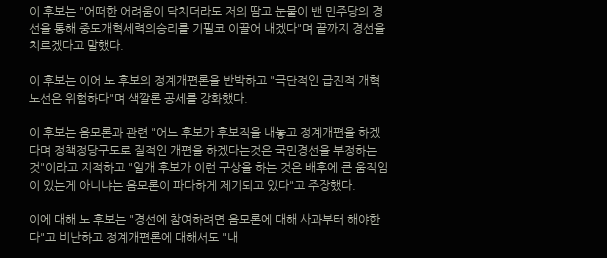이 후보는 "어떠한 어려움이 닥치더라도 저의 땀고 눈물이 밴 민주당의 경선을 통해 중도개혁세력의승리를 기필코 이끌어 내겠다"며 끝까지 경선을 치르겠다고 말했다.

이 후보는 이어 노 후보의 정계개편론을 반박하고 "극단적인 급진적 개혁노선은 위험하다"며 색깔론 공세를 강화했다.

이 후보는 음모론과 관련 "어느 후보가 후보직을 내놓고 정계개편을 하겠다며 정책정당구도로 질적인 개편을 하겠다는것은 국민경선을 부정하는 것"이라고 지적하고 "일개 후보가 이런 구상을 하는 것은 배후에 큰 움직임이 있는게 아니냐는 음모론이 파다하게 제기되고 있다"고 주장했다.

이에 대해 노 후보는 "경선에 참여하려면 음모론에 대해 사과부터 해야한다"고 비난하고 정계개편론에 대해서도 "내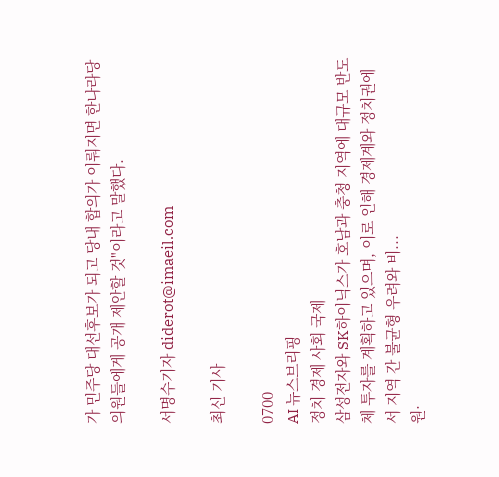가 민주당 대선후보가 되고 당내 합의가 이뤄지면 한나라당 의원들에게 공개 제안할 것"이라고 말했다.

서명수기자 diderot@imaeil.com

최신 기사

0700
AI 뉴스브리핑
정치 경제 사회 국제
삼성전자와 SK하이닉스가 호남과 충청 지역에 대규모 반도체 투자를 계획하고 있으며, 이로 인해 경제계와 정치권에서 지역 간 불균형 우려와 비...
원·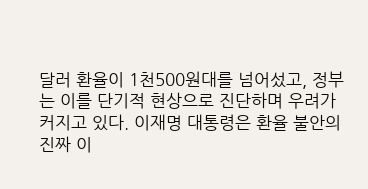달러 환율이 1천500원대를 넘어섰고, 정부는 이를 단기적 현상으로 진단하며 우려가 커지고 있다. 이재명 대통령은 환율 불안의 진짜 이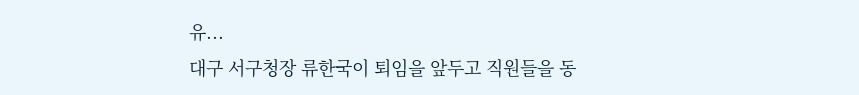유...
대구 서구청장 류한국이 퇴임을 앞두고 직원들을 동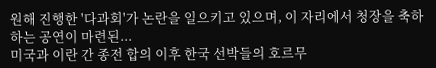원해 진행한 '다과회'가 논란을 일으키고 있으며, 이 자리에서 청장을 축하하는 공연이 마련된...
미국과 이란 간 종전 합의 이후 한국 선박들의 호르무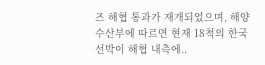즈 해협 통과가 재개되었으며, 해양수산부에 따르면 현재 18척의 한국 선박이 해협 내측에..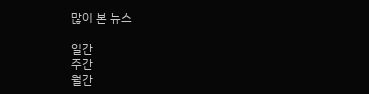많이 본 뉴스

일간
주간
월간